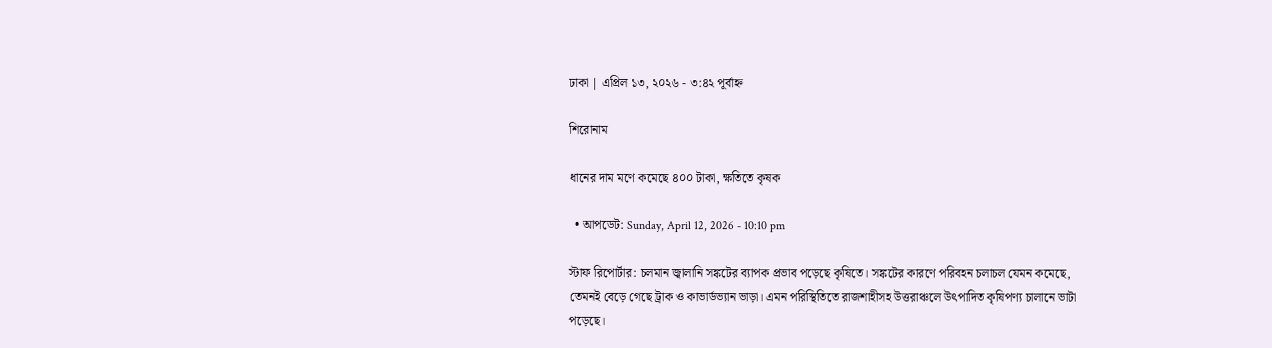ঢাকা | এপ্রিল ১৩, ২০২৬ - ৩:৪২ পূর্বাহ্ন

শিরোনাম

ধানের দাম মণে কমেছে ৪০০ টাকা, ক্ষতিতে কৃষক

  • আপডেট: Sunday, April 12, 2026 - 10:10 pm

স্টাফ রিপোর্টার: চলমান জ্বালানি সঙ্কটের ব্যাপক প্রভাব পড়েছে কৃষিতে। সঙ্কটের কারণে পরিবহন চলাচল যেমন কমেছে, তেমনই বেড়ে গেছে ট্রাক ও কাভার্ডভ্যান ভাড়া। এমন পরিস্থিতিতে রাজশাহীসহ উত্তরাঞ্চলে উৎপাদিত কৃষিপণ্য চালানে ভাটা পড়েছে।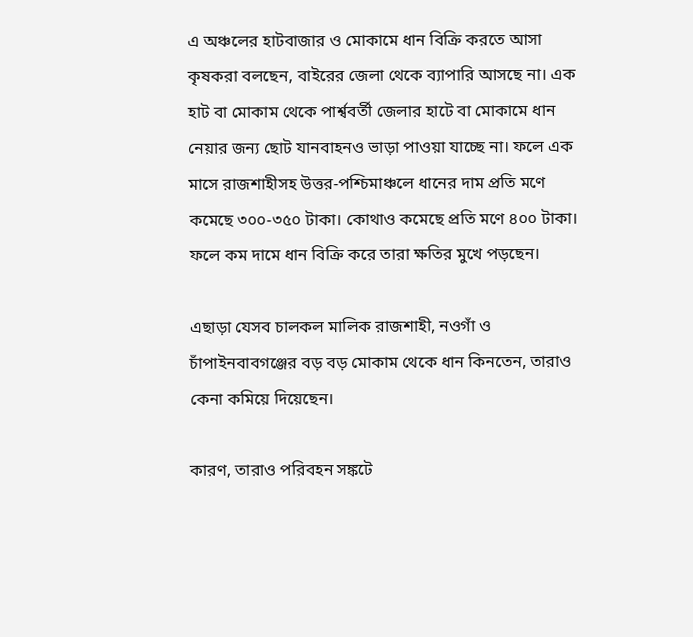এ অঞ্চলের হাটবাজার ও মোকামে ধান বিক্রি করতে আসা কৃষকরা বলছেন, বাইরের জেলা থেকে ব্যাপারি আসছে না। এক হাট বা মোকাম থেকে পার্শ্ববর্তী জেলার হাটে বা মোকামে ধান নেয়ার জন্য ছোট যানবাহনও ভাড়া পাওয়া যাচ্ছে না। ফলে এক মাসে রাজশাহীসহ উত্তর-পশ্চিমাঞ্চলে ধানের দাম প্রতি মণে কমেছে ৩০০-৩৫০ টাকা। কোথাও কমেছে প্রতি মণে ৪০০ টাকা। ফলে কম দামে ধান বিক্রি করে তারা ক্ষতির মুখে পড়ছেন।

এছাড়া যেসব চালকল মালিক রাজশাহী, নওগাঁ ও চাঁপাইনবাবগঞ্জের বড় বড় মোকাম থেকে ধান কিনতেন, তারাও কেনা কমিয়ে দিয়েছেন।

কারণ, তারাও পরিবহন সঙ্কটে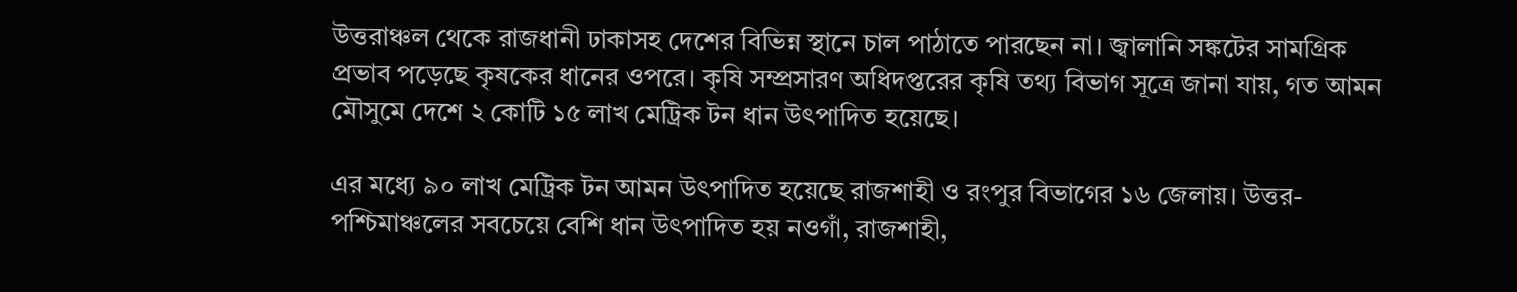উত্তরাঞ্চল থেকে রাজধানী ঢাকাসহ দেশের বিভিন্ন স্থানে চাল পাঠাতে পারছেন না। জ্বালানি সঙ্কটের সামগ্রিক প্রভাব পড়েছে কৃষকের ধানের ওপরে। কৃষি সম্প্রসারণ অধিদপ্তরের কৃষি তথ্য বিভাগ সূত্রে জানা যায়, গত আমন মৌসুমে দেশে ২ কোটি ১৫ লাখ মেট্রিক টন ধান উৎপাদিত হয়েছে।

এর মধ্যে ৯০ লাখ মেট্রিক টন আমন উৎপাদিত হয়েছে রাজশাহী ও রংপুর বিভাগের ১৬ জেলায়। উত্তর-পশ্চিমাঞ্চলের সবচেয়ে বেশি ধান উৎপাদিত হয় নওগাঁ, রাজশাহী,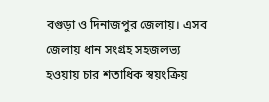বগুড়া ও দিনাজপুর জেলায়। এসব জেলায় ধান সংগ্রহ সহজলভ্য হওয়ায় চার শতাধিক স্বয়ংক্রিয়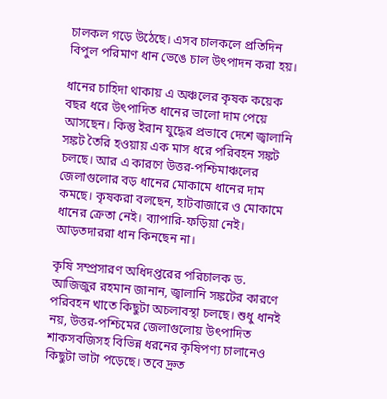চালকল গড়ে উঠেছে। এসব চালকলে প্রতিদিন বিপুল পরিমাণ ধান ভেঙে চাল উৎপাদন করা হয়।

ধানের চাহিদা থাকায় এ অঞ্চলের কৃষক কয়েক বছর ধরে উৎপাদিত ধানের ভালো দাম পেয়ে আসছেন। কিন্তু ইরান যুদ্ধের প্রভাবে দেশে জ্বালানি সঙ্কট তৈরি হওয়ায় এক মাস ধরে পরিবহন সঙ্কট চলছে। আর এ কারণে উত্তর-পশ্চিমাঞ্চলের জেলাগুলোর বড় ধানের মোকামে ধানের দাম কমছে। কৃষকরা বলছেন, হাটবাজারে ও মোকামে ধানের ক্রেতা নেই। ব্যাপারি-ফড়িয়া নেই। আড়তদাররা ধান কিনছেন না।

কৃষি সম্প্রসারণ অধিদপ্তরের পরিচালক ড. আজিজুর রহমান জানান, জ্বালানি সঙ্কটের কারণে পরিবহন খাতে কিছুটা অচলাবস্থা চলছে। শুধু ধানই নয়, উত্তর-পশ্চিমের জেলাগুলোয় উৎপাদিত শাকসবজিসহ বিভিন্ন ধরনের কৃষিপণ্য চালানেও কিছুটা ভাটা পড়েছে। তবে দ্রুত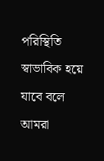পরিস্থিতি স্বাভাবিক হয়ে যাবে বলে আমরা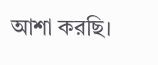আশা করছি।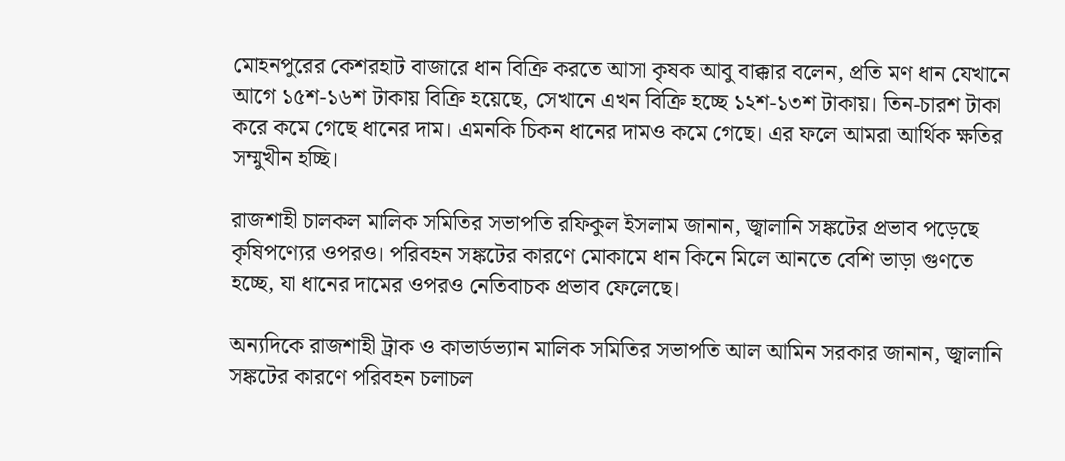মোহনপুরের কেশরহাট বাজারে ধান বিক্রি করতে আসা কৃষক আবু বাক্কার বলেন, প্রতি মণ ধান যেখানে আগে ১৫শ-১৬শ টাকায় বিক্রি হয়েছে, সেখানে এখন বিক্রি হচ্ছে ১২শ-১৩শ টাকায়। তিন-চারশ টাকা করে কমে গেছে ধানের দাম। এমনকি চিকন ধানের দামও কমে গেছে। এর ফলে আমরা আর্থিক ক্ষতির সম্মুখীন হচ্ছি।

রাজশাহী চালকল মালিক সমিতির সভাপতি রফিকুল ইসলাম জানান, জ্বালানি সঙ্কটের প্রভাব পড়েছে কৃষিপণ্যের ওপরও। পরিবহন সঙ্কটের কারণে মোকামে ধান কিনে মিলে আনতে বেশি ভাড়া গুণতে হচ্ছে, যা ধানের দামের ওপরও নেতিবাচক প্রভাব ফেলেছে।

অন্যদিকে রাজশাহী ট্রাক ও কাভার্ডভ্যান মালিক সমিতির সভাপতি আল আমিন সরকার জানান, জ্বালানি সঙ্কটের কারণে পরিবহন চলাচল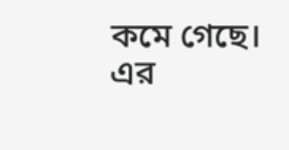কমে গেছে। এর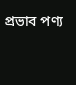প্রভাব পণ্য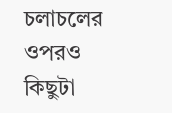চলাচলের ওপরও কিছুটা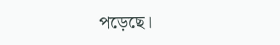পড়েছে।